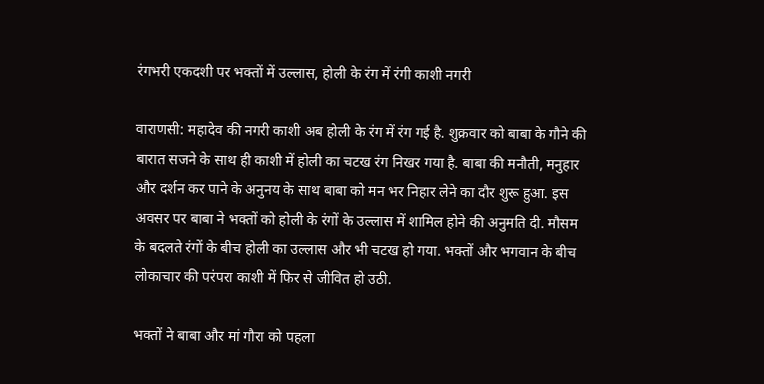रंगभरी एकदशी पर भक्तों में उल्लास, होली के रंग में रंगी काशी नगरी

वाराणसी: महादेव की नगरी काशी अब होली के रंग में रंग गई है. शुक्रवार को बाबा के गौने की बारात सजने के साथ ही काशी में होली का चटख रंग निखर गया है. बाबा की मनौती, मनुहार और दर्शन कर पाने के अनुनय के साथ बाबा को मन भर निहार लेने का दौर शुरू हुआ. इस अवसर पर बाबा ने भक्तों को होली के रंगों के उल्लास में शामिल होने की अनुमति दी. मौसम के बदलते रंगों के बीच होली का उल्लास और भी चटख हो गया. भक्तों और भगवान के बीच लोकाचार की परंपरा काशी में फिर से जीवित हो उठी.

भक्तों ने बाबा और मां गौरा को पहला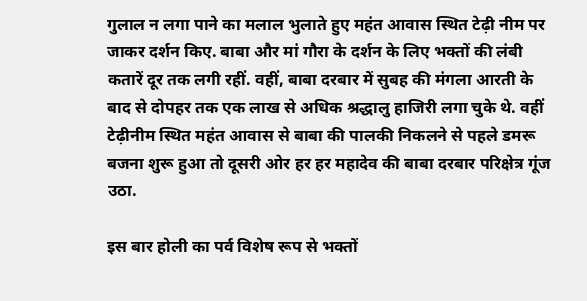गुलाल न लगा पाने का मलाल भुलाते हुए महंत आवास स्थित टेढ़ी नीम पर जाकर दर्शन किए. बाबा और मां गौरा के दर्शन के लिए भक्तों की लंबी कतारें दूर तक लगी रहीं. वहीं, बाबा दरबार में सुबह की मंगला आरती के बाद से दोपहर तक एक लाख से अधिक श्रद्धालु हाजिरी लगा चुके थे. वहीं टेढ़ीनीम स्थित महंत आवास से बाबा की पालकी निकलने से पहले डमरू बजना शुरू हुआ तो दूसरी ओर हर हर महादेव की बाबा दरबार परिक्षेत्र गूंज उठा.

इस बार होली का पर्व विशेष रूप से भक्तों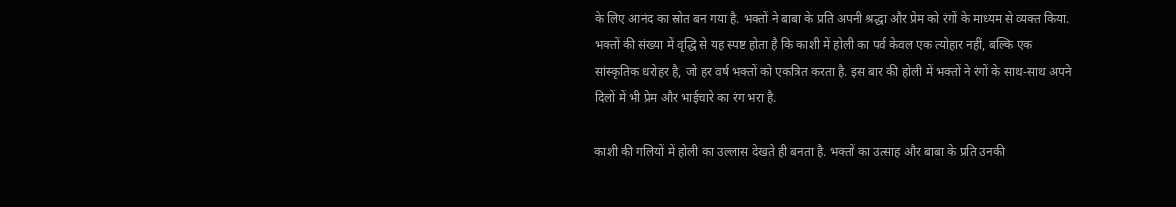के लिए आनंद का स्रोत बन गया है. भक्तों ने बाबा के प्रति अपनी श्रद्धा और प्रेम को रंगों के माध्यम से व्यक्त किया. भक्तों की संख्या में वृद्धि से यह स्पष्ट होता है कि काशी में होली का पर्व केवल एक त्योहार नहीं, बल्कि एक सांस्कृतिक धरोहर है, जो हर वर्ष भक्तों को एकत्रित करता है. इस बार की होली में भक्तों ने रंगों के साथ-साथ अपने दिलों में भी प्रेम और भाईचारे का रंग भरा है.

काशी की गलियों में होली का उल्लास देखते ही बनता है. भक्तों का उत्साह और बाबा के प्रति उनकी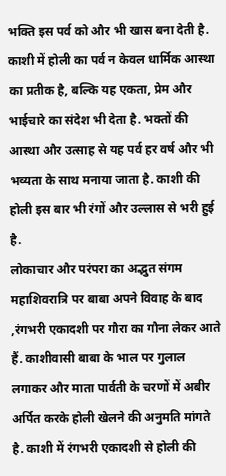भक्ति इस पर्व को और भी खास बना देती है. काशी में होली का पर्व न केवल धार्मिक आस्था का प्रतीक है, बल्कि यह एकता, प्रेम और भाईचारे का संदेश भी देता है. भक्तों की आस्था और उत्साह से यह पर्व हर वर्ष और भी भव्यता के साथ मनाया जाता है. काशी की होली इस बार भी रंगों और उल्लास से भरी हुई है.
लोकाचार और परंपरा का अद्भुत संगम
महाशिवरात्रि पर बाबा अपने विवाह के बाद ,रंगभरी एकादशी पर गौरा का गौना लेकर आते हैं. काशीवासी बाबा के भाल पर गुलाल लगाकर और माता पार्वती के चरणों में अबीर अर्पित करके होली खेलने की अनुमति मांगते है. काशी में रंगभरी एकादशी से होली की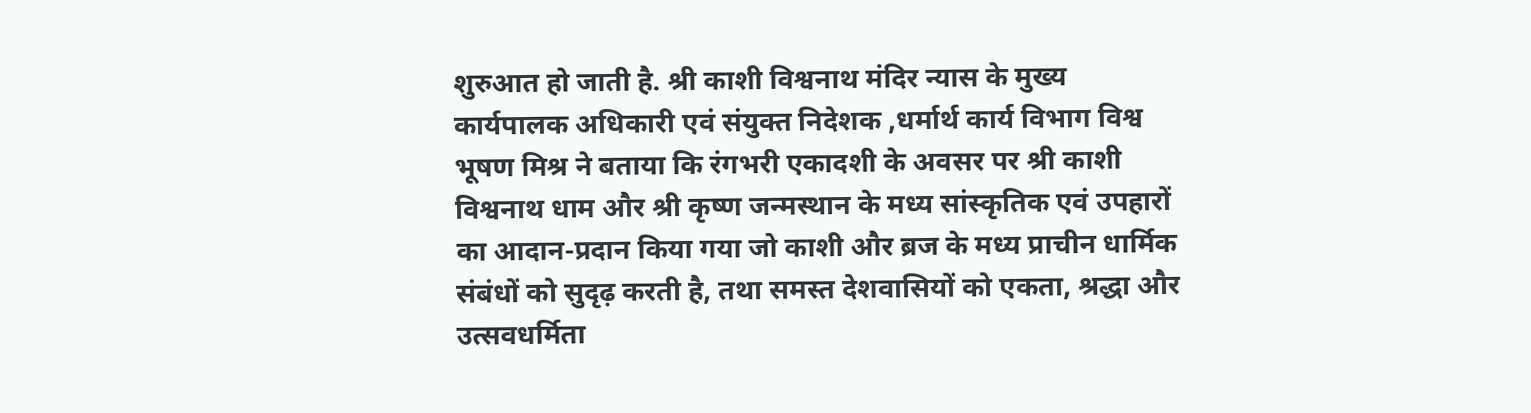शुरुआत हो जाती है. श्री काशी विश्वनाथ मंदिर न्यास के मुख्य कार्यपालक अधिकारी एवं संयुक्त निदेशक ,धर्मार्थ कार्य विभाग विश्व भूषण मिश्र ने बताया कि रंगभरी एकादशी के अवसर पर श्री काशी विश्वनाथ धाम और श्री कृष्ण जन्मस्थान के मध्य सांस्कृतिक एवं उपहारों का आदान-प्रदान किया गया जो काशी और ब्रज के मध्य प्राचीन धार्मिक संबंधों को सुदृढ़ करती है, तथा समस्त देशवासियों को एकता, श्रद्धा और उत्सवधर्मिता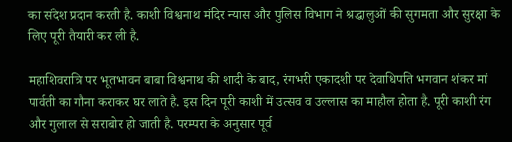का संदेश प्रदान करती है. काशी विश्वनाथ मंदिर न्यास और पुलिस विभाग ने श्रद्धालुओं की सुगमता और सुरक्षा के लिए पूरी तैयारी कर ली है.

महाशिवरात्रि पर भूतभावन बाबा विश्वनाथ की शादी के बाद, रंगभरी एकादशी पर देवाधिपति भगवान शंकर मां पार्वती का गौना कराकर घर लाते है. इस दिन पूरी काशी में उत्सव व उल्लास का माहौल होता है. पूरी काशी रंग और गुलाल से सराबोर हो जाती है. परम्परा के अनुसार पूर्व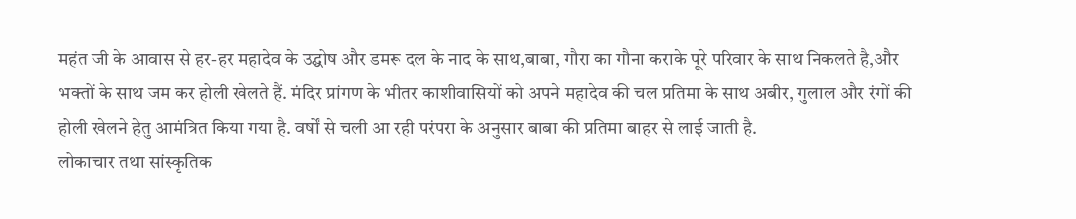महंत जी के आवास से हर-हर महादेव के उद्घोष और डमरू दल के नाद के साथ,बाबा, गौरा का गौना कराके पूरे परिवार के साथ निकलते है,और भक्तों के साथ जम कर होली खेलते हैं. मंदिर प्रांगण के भीतर काशीवासियों को अपने महादेव की चल प्रतिमा के साथ अबीर, गुलाल और रंगों की होली खेलने हेतु आमंत्रित किया गया है. वर्षों से चली आ रही परंपरा के अनुसार बाबा की प्रतिमा बाहर से लाई जाती है.
लोकाचार तथा सांस्कृतिक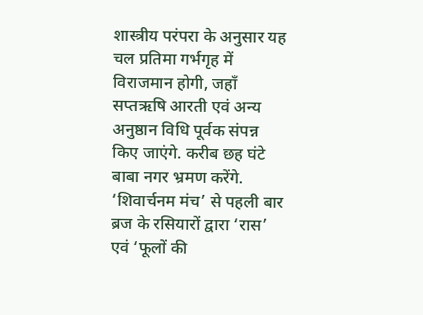शास्त्रीय परंपरा के अनुसार यह चल प्रतिमा गर्भगृह में विराजमान होगी, जहाँ सप्तऋषि आरती एवं अन्य अनुष्ठान विधि पूर्वक संपन्न किए जाएंगे. करीब छह घंटे बाबा नगर भ्रमण करेंगे. ‘शिवार्चनम मंच’ से पहली बार ब्रज के रसियारों द्वारा ‘रास’ एवं ‘फूलों की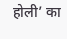होली’ का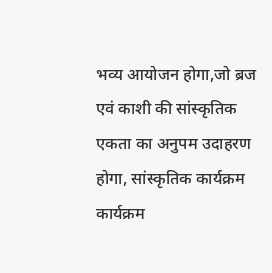भव्य आयोजन होगा,जो ब्रज एवं काशी की सांस्कृतिक एकता का अनुपम उदाहरण होगा, सांस्कृतिक कार्यक्रम कार्यक्रम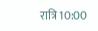रात्रि 10:00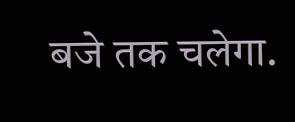बजे तक चलेगा.